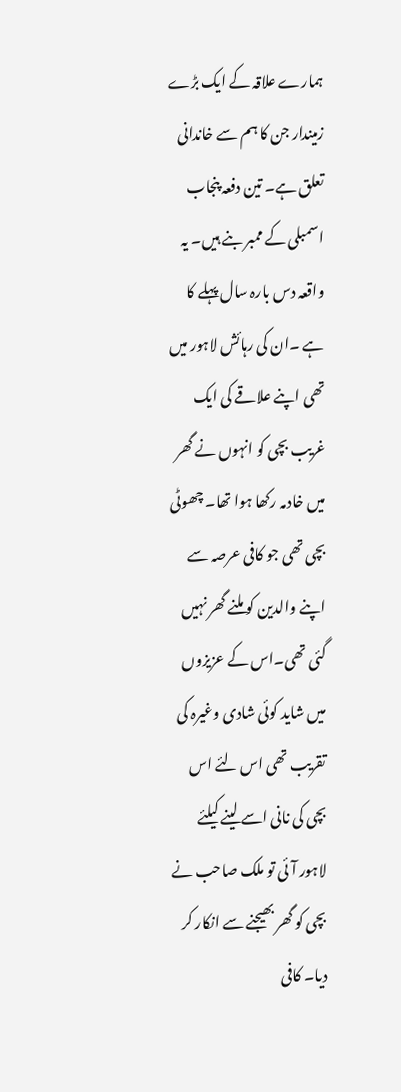ہمارے علاقہ کے ایک بڑے زمیندار جن کا ہم سے خاندانی تعلق ہے۔ تین دفعہ پنجاب اسمبلی کے ممبر بنے ہیں۔ یہ واقعہ دس بارہ سال پہلے کا ہے ۔ان کی رہائش لاہور میں تھی اپنے علاقے کی ایک غریب بچی کو انہوں نے گھر میں خادمہ رکھا ہوا تھا۔ چھوٹی بچی تھی جو کافی عرصہ سے اپنے والدین کو ملنے گھر نہیں گئی تھی۔اس کے عزیزوں میں شاید کوئی شادی وغیرہ کی تقریب تھی اس لئے اس بچی کی نانی اسے لینے کیلئے لاہور آئی تو ملک صاحب نے بچی کو گھر بھیجنے سے انکار کر دیا۔ کافی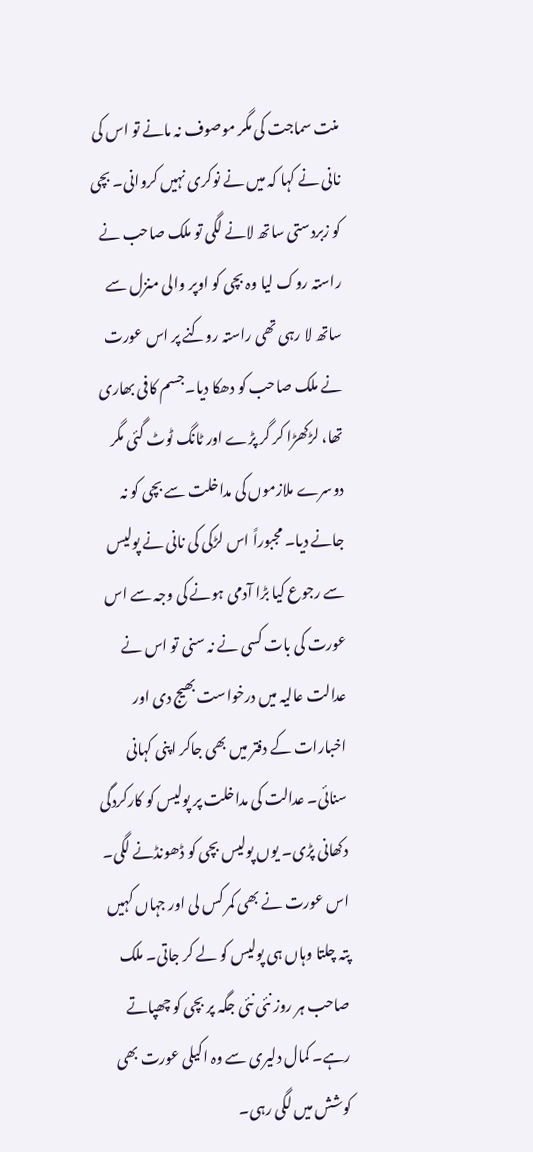منت سماجت کی مگر موصوف نہ مانے تو اس کی نانی نے کہا کہ میں نے نوکری نہیں کروانی۔ بچی کو زبردستی ساتھ لانے لگی تو ملک صاحب نے راستہ روک لیا وہ بچی کو اوپر والی منزل سے ساتھ لا رہی تھی راستہ روکنے پر اس عورت نے ملک صاحب کو دھکا دیا۔جسم کافی بھاری تھا، لڑکھڑا کر گر پڑے اور ٹانگ ٹوٹ گئی مگر دوسرے ملازموں کی مداخلت سے بچی کو نہ جانے دیا۔ مجبوراً اس لڑکی کی نانی نے پولیس سے رجوع کیا بڑا آدمی ہونے کی وجہ سے اس عورت کی بات کسی نے نہ سنی تو اس نے عدالت عالیہ میں درخواست بھیج دی اور اخبارات کے دفتر میں بھی جاکر اپنی کہانی سنائی۔ عدالت کی مداخلت پر پولیس کو کارکردگی دکھانی پڑی۔ یوں پولیس بچی کو ڈھونڈنے لگی۔ اس عورت نے بھی کمر کس لی اور جہاں کہیں پتہ چلتا وہاں ہی پولیس کو لے کر جاتی۔ ملک صاحب ہر روز نئی نئی جگہ پر بچی کو چھپاتے رہے۔ کمال دلیری سے وہ اکیلی عورت بھی کوشش میں لگی رہی۔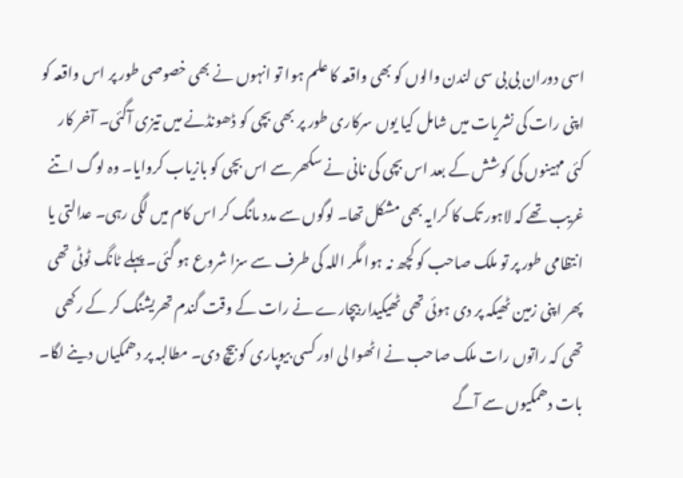اسی دوران بی بی سی لندن والوں کو بھی واقعہ کا علم ہوا تو انہوں نے بھی خصوصی طور پر اس واقعہ کو اپنی رات کی نشریات میں شامل کیا یوں سرکاری طور پر بھی بچی کو ڈھونڈنے میں تیزی آگئی۔ آخر کار کئی مہینوں کی کوشش کے بعد اس بچی کی نانی نے سکھر سے اس بچی کو بازیاب کروایا۔ وہ لوگ اتنے غریب تھے کہ لاہور تک کا کرایہ بھی مشکل تھا۔ لوگوں سے مدد مانگ کر اس کام میں لگی رہی۔ عدالتی یا انتظامی طور پر تو ملک صاحب کو کچھ نہ ہوا مگر اللہ کی طرف سے سزا شروع ہو گئی۔ پہلے ٹانگ ٹوٹی تھی پھر اپنی زمین ٹھیکہ پر دی ہوئی تھی ٹھیکیدار بیچارے نے رات کے وقت گندم تھریشنگ کر کے رکھی تھی کہ راتوں رات ملک صاحب نے اٹھوا لی اور کسی بیوپاری کو بیچ دی۔ مطالبہ پر دھمکیاں دینے لگا۔ بات دھمکیوں سے آگے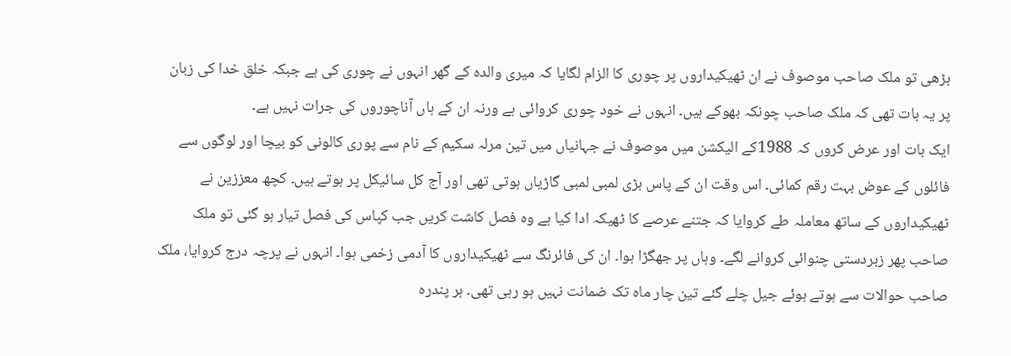بڑھی تو ملک صاحب موصوف نے ان ٹھیکیداروں پر چوری کا الزام لگایا کہ میری والدہ کے گھر انہوں نے چوری کی ہے جبکہ خلق خدا کی زبان پر یہ بات تھی کہ ملک صاحب چونکہ بھوکے ہیں۔ انہوں نے خود چوری کروائی ہے ورنہ ان کے ہاں آناچوروں کی جرات نہیں ہے۔
ایک بات اور عرض کروں کہ 1988کے الیکشن میں موصوف نے جہانیاں میں تین مرلہ سکیم کے نام سے پوری کالونی کو بیچا اور لوگوں سے فائلوں کے عوض بہت رقم کمائی۔ اس وقت ان کے پاس بڑی لمبی لمبی گاڑیاں ہوتی تھی اور آج کل سائیکل پر ہوتے ہیں۔ کچھ معززین نے ٹھیکیداروں کے ساتھ معاملہ طے کروایا کہ جتنے عرصے کا ٹھیکہ ادا کیا ہے وہ فصل کاشت کریں جب کپاس کی فصل تیار ہو گئی تو ملک صاحب پھر زبردستی چنوائی کروانے لگے۔ وہاں پر جھگڑا ہوا۔ ان کی فائرنگ سے ٹھیکیداروں کا آدمی زخمی ہوا۔ انہوں نے پرچہ درج کروایا، ملک صاحب حوالات سے ہوتے ہوئے جیل چلے گئے تین چار ماہ تک ضمانت نہیں ہو رہی تھی۔ ہر پندرہ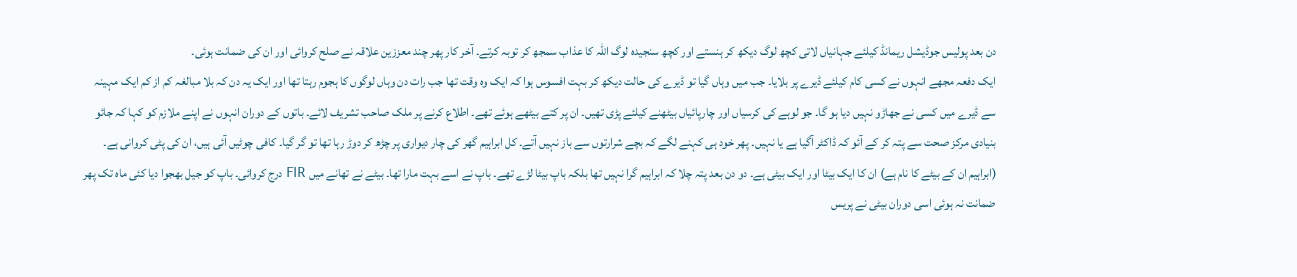دن بعد پولیس جوڈیشل ریمانڈ کیلئے جہانیاں لاتی کچھ لوگ دیکھ کر ہنستے اور کچھ سنجیدہ لوگ اللہ کا عذاب سمجھ کر توبہ کرتے۔ آخر کار پھر چند معززین علاقہ نے صلح کروائی اور ان کی ضمانت ہوئی۔
ایک دفعہ مجھے انہوں نے کسی کام کیلئے ڈیرے پر بلایا۔ جب میں وہاں گیا تو ڈیرے کی حالت دیکھ کر بہت افسوس ہوا کہ ایک وہ وقت تھا جب رات دن وہاں لوگوں کا ہجوم رہتا تھا اور ایک یہ دن کہ بلا مبالغہ کم از کم ایک مہینہ سے ڈیرے میں کسی نے جھاڑو نہیں دیا ہو گا۔ جو لوہے کی کرسیاں اور چارپائیاں بیٹھنے کیلئے پڑی تھیں۔ ان پر کتے بیٹھے ہوئے تھے۔ اطلاع کرنے پر ملک صاحب تشریف لائے۔ باتوں کے دوران انہوں نے اپنے ملازم کو کہا کہ جائو بنیادی مرکز صحت سے پتہ کر کے آئو کہ ڈاکٹر آگیا ہے یا نہیں۔ پھر خود ہی کہنے لگے کہ بچے شرارتوں سے باز نہیں آتے۔ کل ابراہیم گھر کی چار دیواری پر چڑھ کر دوڑ رہا تھا تو گر گیا۔ کافی چوٹیں آئی ہیں، ان کی پٹی کروانی ہے۔ (ابراہیم ان کے بیٹے کا نام ہے) ان کا ایک بیٹا اور ایک بیٹی ہے۔ دو دن بعد پتہ چلا کہ ابراہیم گرا نہیں تھا بلکہ باپ بیٹا لڑے تھے۔ باپ نے اسے بہت مارا تھا۔ بیٹے نے تھانے میں FIR درج کروائی۔ باپ کو جیل بھجوا دیا کئی ماہ تک پھر ضمانت نہ ہوئی اسی دوران بیٹی نے پریس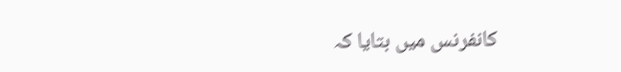کانفرنس میں بتایا کہ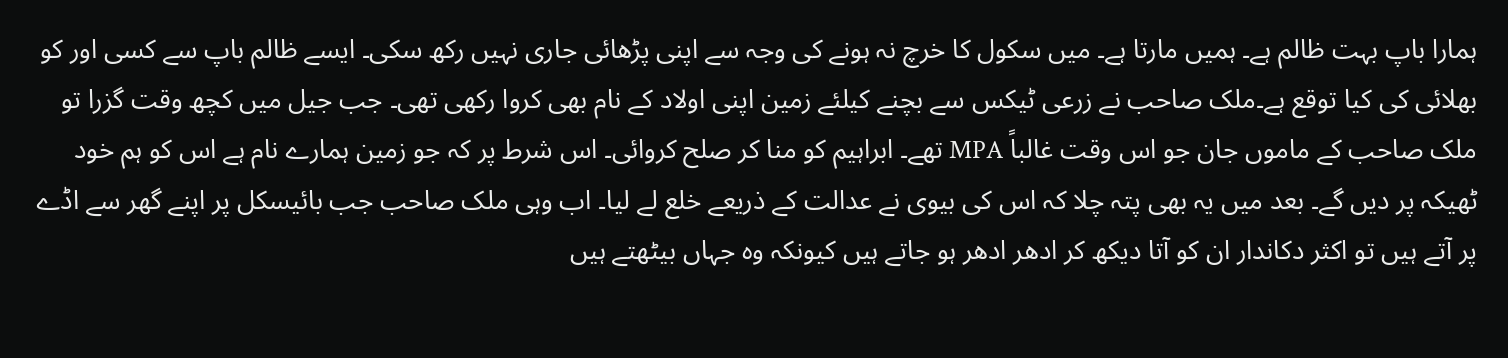ہمارا باپ بہت ظالم ہے۔ ہمیں مارتا ہے۔ میں سکول کا خرچ نہ ہونے کی وجہ سے اپنی پڑھائی جاری نہیں رکھ سکی۔ ایسے ظالم باپ سے کسی اور کو بھلائی کی کیا توقع ہے۔ملک صاحب نے زرعی ٹیکس سے بچنے کیلئے زمین اپنی اولاد کے نام بھی کروا رکھی تھی۔ جب جیل میں کچھ وقت گزرا تو ملک صاحب کے ماموں جان جو اس وقت غالباً MPA تھے۔ ابراہیم کو منا کر صلح کروائی۔ اس شرط پر کہ جو زمین ہمارے نام ہے اس کو ہم خود ٹھیکہ پر دیں گے۔ بعد میں یہ بھی پتہ چلا کہ اس کی بیوی نے عدالت کے ذریعے خلع لے لیا۔ اب وہی ملک صاحب جب بائیسکل پر اپنے گھر سے اڈے پر آتے ہیں تو اکثر دکاندار ان کو آتا دیکھ کر ادھر ادھر ہو جاتے ہیں کیونکہ وہ جہاں بیٹھتے ہیں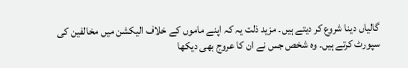گالیاں دینا شروع کر دیتے ہیں۔ مزید ذلت یہ کہ اپنے ماموں کے خلاف الیکشن میں مخالفین کی سپورٹ کرتے ہیں۔ وہ شخص جس نے ان کا عروج بھی دیکھا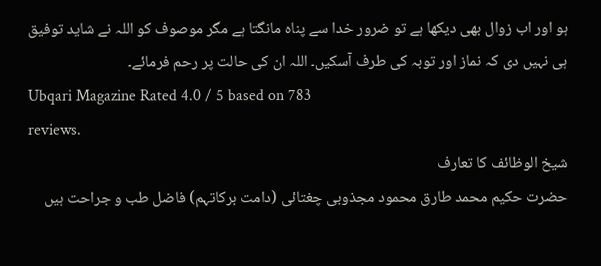ہو اور اب زوال بھی دیکھا ہے تو ضرور خدا سے پناہ مانگتا ہے مگر موصوف کو اللہ نے شاید توفیق ہی نہیں دی کہ نماز اور توبہ کی طرف آسکیں۔ اللہ ان کی حالت پر رحم فرمائے۔
Ubqari Magazine Rated 4.0 / 5 based on 783
reviews.
شیخ الوظائف کا تعارف
حضرت حکیم محمد طارق محمود مجذوبی چغتائی (دامت برکاتہم) فاضل طب و جراحت ہیں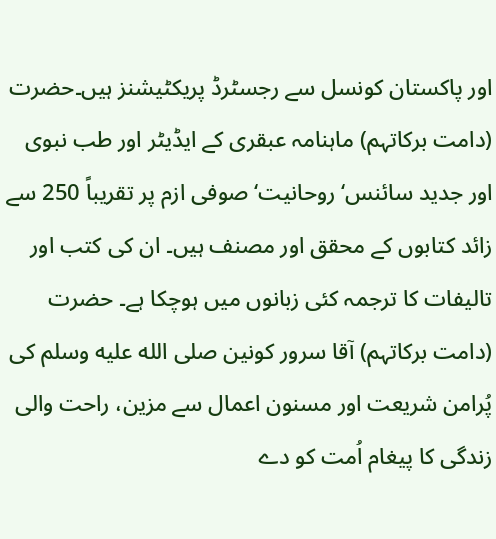اور پاکستان کونسل سے رجسٹرڈ پریکٹیشنز ہیں۔حضرت (دامت برکاتہم) ماہنامہ عبقری کے ایڈیٹر اور طب نبوی اور جدید سائنس‘ روحانیت‘ صوفی ازم پر تقریباً 250 سے زائد کتابوں کے محقق اور مصنف ہیں۔ ان کی کتب اور تالیفات کا ترجمہ کئی زبانوں میں ہوچکا ہے۔ حضرت (دامت برکاتہم) آقا سرور کونین صلى الله عليه وسلم کی پُرامن شریعت اور مسنون اعمال سے مزین، راحت والی زندگی کا پیغام اُمت کو دے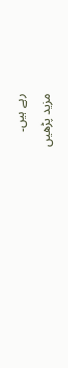رہے ہیں۔
مزید پڑھیں